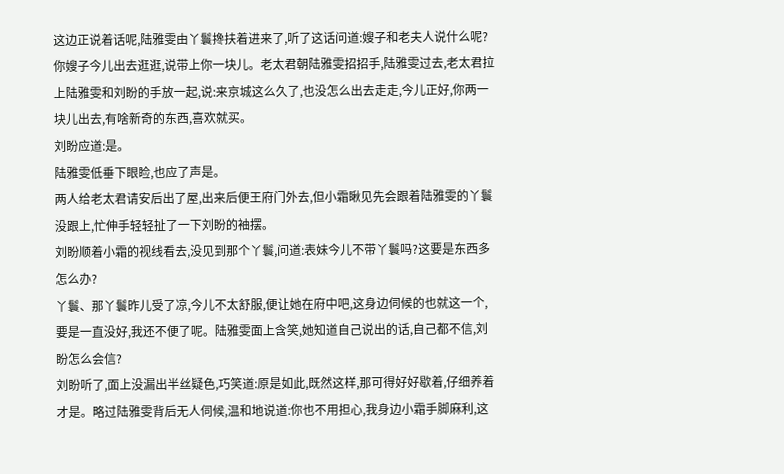这边正说着话呢,陆雅雯由丫鬟搀扶着进来了,听了这话问道:嫂子和老夫人说什么呢?
你嫂子今儿出去逛逛,说带上你一块儿。老太君朝陆雅雯招招手,陆雅雯过去,老太君拉上陆雅雯和刘盼的手放一起,说:来京城这么久了,也没怎么出去走走,今儿正好,你两一块儿出去,有啥新奇的东西,喜欢就买。
刘盼应道:是。
陆雅雯低垂下眼睑,也应了声是。
两人给老太君请安后出了屋,出来后便王府门外去,但小霜瞅见先会跟着陆雅雯的丫鬟没跟上,忙伸手轻轻扯了一下刘盼的袖摆。
刘盼顺着小霜的视线看去,没见到那个丫鬟,问道:表妹今儿不带丫鬟吗?这要是东西多怎么办?
丫鬟、那丫鬟昨儿受了凉,今儿不太舒服,便让她在府中吧,这身边伺候的也就这一个,要是一直没好,我还不便了呢。陆雅雯面上含笑,她知道自己说出的话,自己都不信,刘盼怎么会信?
刘盼听了,面上没漏出半丝疑色,巧笑道:原是如此,既然这样,那可得好好歇着,仔细养着才是。略过陆雅雯背后无人伺候,温和地说道:你也不用担心,我身边小霜手脚麻利,这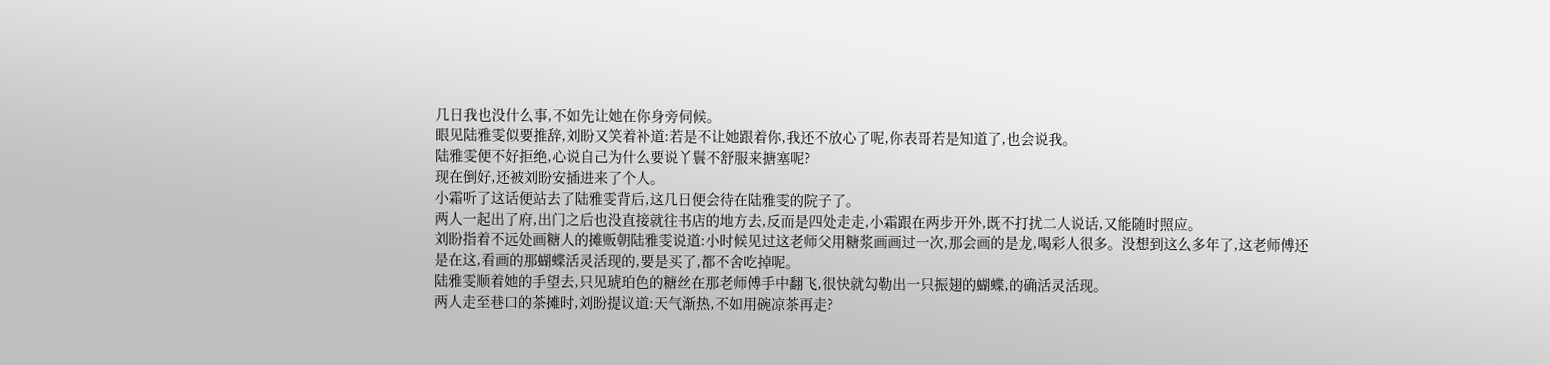几日我也没什么事,不如先让她在你身旁伺候。
眼见陆雅雯似要推辞,刘盼又笑着补道:若是不让她跟着你,我还不放心了呢,你表哥若是知道了,也会说我。
陆雅雯便不好拒绝,心说自己为什么要说丫鬟不舒服来搪塞呢?
现在倒好,还被刘盼安插进来了个人。
小霜听了这话便站去了陆雅雯背后,这几日便会待在陆雅雯的院子了。
两人一起出了府,出门之后也没直接就往书店的地方去,反而是四处走走,小霜跟在两步开外,既不打扰二人说话,又能随时照应。
刘盼指着不远处画糖人的摊贩朝陆雅雯说道:小时候见过这老师父用糖浆画画过一次,那会画的是龙,喝彩人很多。没想到这么多年了,这老师傅还是在这,看画的那蝴蝶活灵活现的,要是买了,都不舍吃掉呢。
陆雅雯顺着她的手望去,只见琥珀色的糖丝在那老师傅手中翻飞,很快就勾勒出一只振翅的蝴蝶,的确活灵活现。
两人走至巷口的茶摊时,刘盼提议道:天气渐热,不如用碗凉茶再走?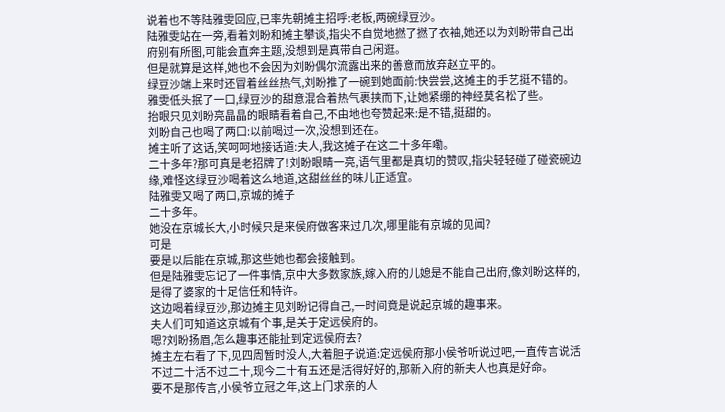说着也不等陆雅雯回应,已率先朝摊主招呼:老板,两碗绿豆沙。
陆雅雯站在一旁,看着刘盼和摊主攀谈,指尖不自觉地撚了撚了衣袖,她还以为刘盼带自己出府别有所图,可能会直奔主题,没想到是真带自己闲逛。
但是就算是这样,她也不会因为刘盼偶尔流露出来的善意而放弃赵立平的。
绿豆沙端上来时还冒着丝丝热气,刘盼推了一碗到她面前:快尝尝,这摊主的手艺挺不错的。
雅雯低头抿了一口,绿豆沙的甜意混合着热气裹挟而下,让她紧绷的神经莫名松了些。
抬眼只见刘盼亮晶晶的眼睛看着自己,不由地也夸赞起来:是不错,挺甜的。
刘盼自己也喝了两口:以前喝过一次,没想到还在。
摊主听了这话,笑呵呵地接话道:夫人,我这摊子在这二十多年嘞。
二十多年?那可真是老招牌了!刘盼眼睛一亮,语气里都是真切的赞叹,指尖轻轻碰了碰瓷碗边缘,难怪这绿豆沙喝着这么地道,这甜丝丝的味儿正适宜。
陆雅雯又喝了两口,京城的摊子
二十多年。
她没在京城长大,小时候只是来侯府做客来过几次,哪里能有京城的见闻?
可是
要是以后能在京城,那这些她也都会接触到。
但是陆雅雯忘记了一件事情,京中大多数家族,嫁入府的儿媳是不能自己出府,像刘盼这样的,是得了婆家的十足信任和特许。
这边喝着绿豆沙,那边摊主见刘盼记得自己,一时间竟是说起京城的趣事来。
夫人们可知道这京城有个事,是关于定远侯府的。
嗯?刘盼扬眉,怎么趣事还能扯到定远侯府去?
摊主左右看了下,见四周暂时没人,大着胆子说道:定远侯府那小侯爷听说过吧,一直传言说活不过二十活不过二十,现今二十有五还是活得好好的,那新入府的新夫人也真是好命。
要不是那传言,小侯爷立冠之年,这上门求亲的人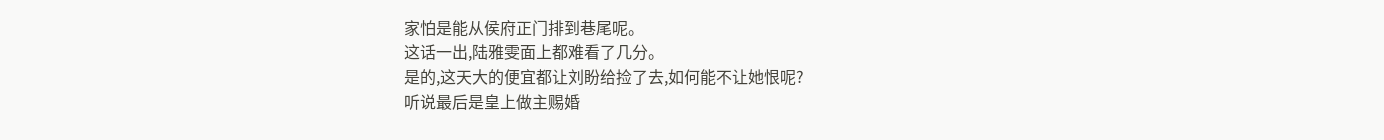家怕是能从侯府正门排到巷尾呢。
这话一出,陆雅雯面上都难看了几分。
是的,这天大的便宜都让刘盼给捡了去,如何能不让她恨呢?
听说最后是皇上做主赐婚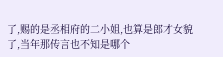了,赐的是丞相府的二小姐,也算是郎才女貌了,当年那传言也不知是哪个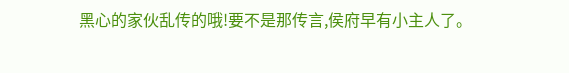黑心的家伙乱传的哦!要不是那传言,侯府早有小主人了。